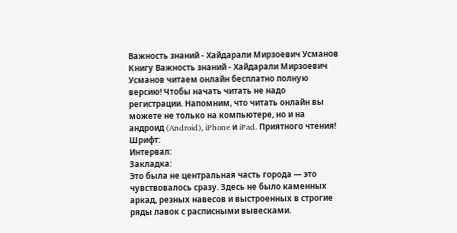Важность знаний - Хайдарали Мирзоевич Усманов
Книгу Важность знаний - Хайдарали Мирзоевич Усманов читаем онлайн бесплатно полную версию! Чтобы начать читать не надо регистрации. Напомним, что читать онлайн вы можете не только на компьютере, но и на андроид (Android), iPhone и iPad. Приятного чтения!
Шрифт:
Интервал:
Закладка:
Это была не центральная часть города — это чувствовалось сразу. Здесь не было каменных аркад, резных навесов и выстроенных в строгие ряды лавок с расписными вывесками.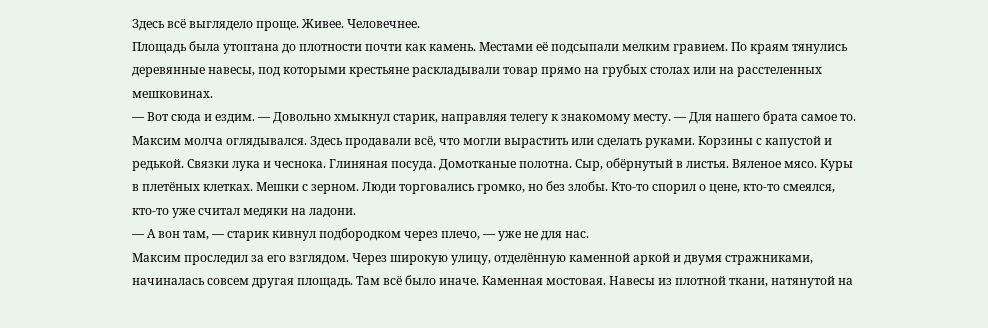Здесь всё выглядело проще. Живее. Человечнее.
Площадь была утоптана до плотности почти как камень. Местами её подсыпали мелким гравием. По краям тянулись деревянные навесы, под которыми крестьяне раскладывали товар прямо на грубых столах или на расстеленных мешковинах.
— Вот сюда и ездим. — Довольно хмыкнул старик, направляя телегу к знакомому месту. — Для нашего брата самое то.
Максим молча оглядывался. Здесь продавали всё, что могли вырастить или сделать руками. Корзины с капустой и редькой. Связки лука и чеснока. Глиняная посуда. Домотканые полотна. Сыр, обёрнутый в листья. Вяленое мясо. Куры в плетёных клетках. Мешки с зерном. Люди торговались громко, но без злобы. Кто-то спорил о цене, кто-то смеялся, кто-то уже считал медяки на ладони.
— А вон там, — старик кивнул подбородком через плечо, — уже не для нас.
Максим проследил за его взглядом. Через широкую улицу, отделённую каменной аркой и двумя стражниками, начиналась совсем другая площадь. Там всё было иначе. Каменная мостовая. Навесы из плотной ткани, натянутой на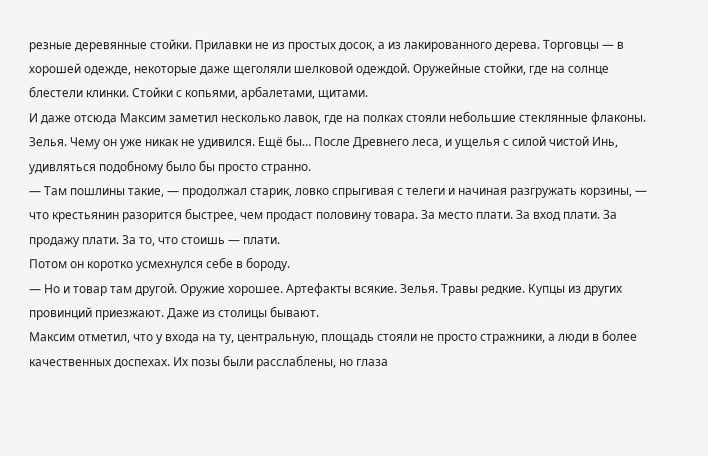резные деревянные стойки. Прилавки не из простых досок, а из лакированного дерева. Торговцы — в хорошей одежде, некоторые даже щеголяли шелковой одеждой. Оружейные стойки, где на солнце блестели клинки. Стойки с копьями, арбалетами, щитами.
И даже отсюда Максим заметил несколько лавок, где на полках стояли небольшие стеклянные флаконы. Зелья. Чему он уже никак не удивился. Ещё бы… После Древнего леса, и ущелья с силой чистой Инь, удивляться подобному было бы просто странно.
— Там пошлины такие, — продолжал старик, ловко спрыгивая с телеги и начиная разгружать корзины, — что крестьянин разорится быстрее, чем продаст половину товара. За место плати. За вход плати. За продажу плати. За то, что стоишь — плати.
Потом он коротко усмехнулся себе в бороду.
— Но и товар там другой. Оружие хорошее. Артефакты всякие. Зелья. Травы редкие. Купцы из других провинций приезжают. Даже из столицы бывают.
Максим отметил, что у входа на ту, центральную, площадь стояли не просто стражники, а люди в более качественных доспехах. Их позы были расслаблены, но глаза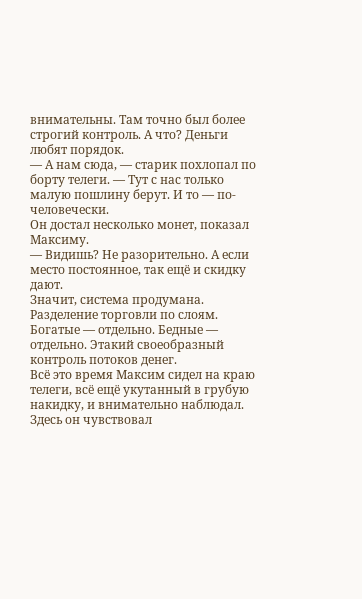внимательны. Там точно был более строгий контроль. А что? Деньги любят порядок.
— А нам сюда, — старик похлопал по борту телеги. — Тут с нас только малую пошлину берут. И то — по-человечески.
Он достал несколько монет, показал Максиму.
— Видишь? Не разорительно. А если место постоянное, так ещё и скидку дают.
Значит, система продумана. Разделение торговли по слоям. Богатые — отдельно. Бедные — отдельно. Этакий своеобразный контроль потоков денег.
Всё это время Максим сидел на краю телеги, всё ещё укутанный в грубую накидку, и внимательно наблюдал. Здесь он чувствовал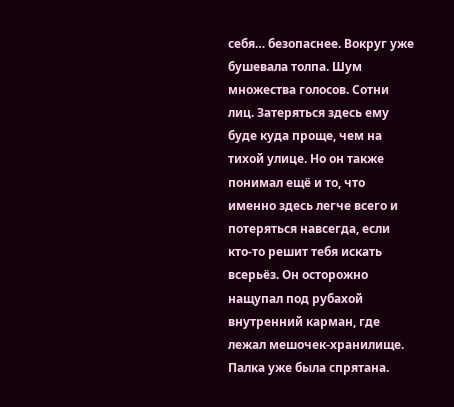себя… безопаснее. Вокруг уже бушевала толпа. Шум множества голосов. Сотни лиц. Затеряться здесь ему буде куда проще, чем на тихой улице. Но он также понимал ещё и то, что именно здесь легче всего и потеряться навсегда, если кто-то решит тебя искать всерьёз. Он осторожно нащупал под рубахой внутренний карман, где лежал мешочек-хранилище. Палка уже была спрятана.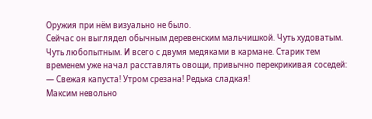Оружия при нём визуально не было.
Сейчас он выглядел обычным деревенским мальчишкой. Чуть худоватым. Чуть любопытным. И всего с двумя медяками в кармане. Старик тем временем уже начал расставлять овощи, привычно перекрикивая соседей:
— Свежая капуста! Утром срезана! Редька сладкая!
Максим невольно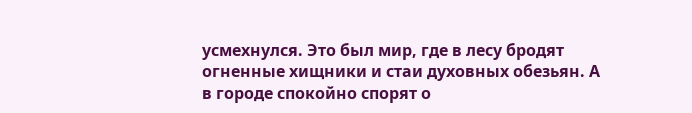усмехнулся. Это был мир, где в лесу бродят огненные хищники и стаи духовных обезьян. А в городе спокойно спорят о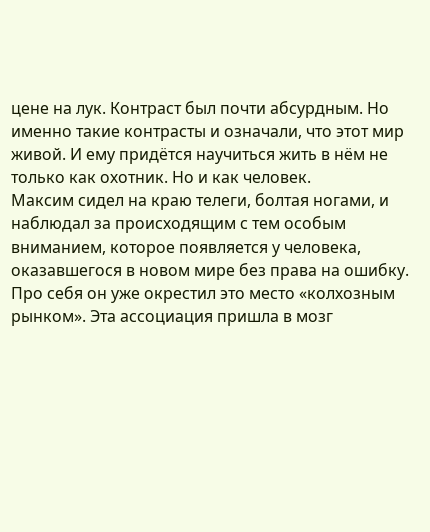цене на лук. Контраст был почти абсурдным. Но именно такие контрасты и означали, что этот мир живой. И ему придётся научиться жить в нём не только как охотник. Но и как человек.
Максим сидел на краю телеги, болтая ногами, и наблюдал за происходящим с тем особым вниманием, которое появляется у человека, оказавшегося в новом мире без права на ошибку. Про себя он уже окрестил это место «колхозным рынком». Эта ассоциация пришла в мозг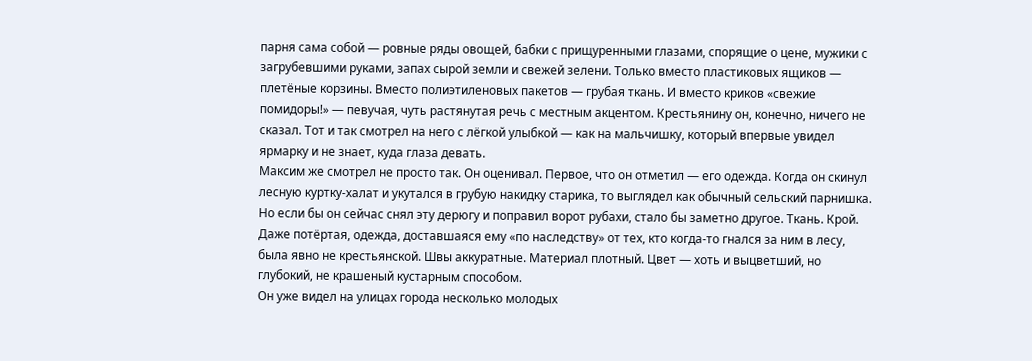парня сама собой — ровные ряды овощей, бабки с прищуренными глазами, спорящие о цене, мужики с загрубевшими руками, запах сырой земли и свежей зелени. Только вместо пластиковых ящиков — плетёные корзины. Вместо полиэтиленовых пакетов — грубая ткань. И вместо криков «свежие помидоры!» — певучая, чуть растянутая речь с местным акцентом. Крестьянину он, конечно, ничего не сказал. Тот и так смотрел на него с лёгкой улыбкой — как на мальчишку, который впервые увидел ярмарку и не знает, куда глаза девать.
Максим же смотрел не просто так. Он оценивал. Первое, что он отметил — его одежда. Когда он скинул лесную куртку-халат и укутался в грубую накидку старика, то выглядел как обычный сельский парнишка. Но если бы он сейчас снял эту дерюгу и поправил ворот рубахи, стало бы заметно другое. Ткань. Крой. Даже потёртая, одежда, доставшаяся ему «по наследству» от тех, кто когда-то гнался за ним в лесу, была явно не крестьянской. Швы аккуратные. Материал плотный. Цвет — хоть и выцветший, но глубокий, не крашеный кустарным способом.
Он уже видел на улицах города несколько молодых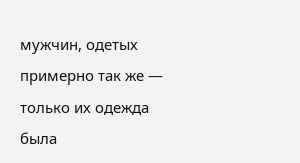мужчин, одетых примерно так же — только их одежда была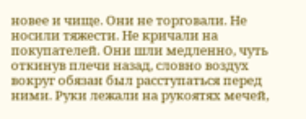новее и чище. Они не торговали. Не носили тяжести. Не кричали на покупателей. Они шли медленно, чуть откинув плечи назад, словно воздух вокруг обязан был расступаться перед ними. Руки лежали на рукоятях мечей,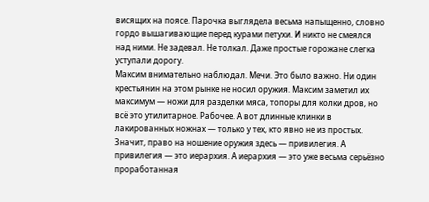висящих на поясе. Парочка выглядела весьма напыщенно, словно гордо вышагивающие перед курами петухи. И никто не смеялся над ними. Не задевал. Не толкал. Даже простые горожане слегка уступали дорогу.
Максим внимательно наблюдал. Мечи. Это было важно. Ни один крестьянин на этом рынке не носил оружия. Максим заметил их максимум — ножи для разделки мяса, топоры для колки дров, но всё это утилитарное. Рабочее. А вот длинные клинки в лакированных ножнах — только у тех, кто явно не из простых. Значит, право на ношение оружия здесь — привилегия. А привилегия — это иерархия. А иерархия — это уже весьма серьёзно проработанная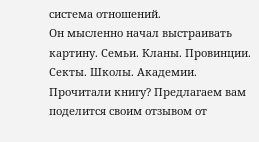система отношений.
Он мысленно начал выстраивать картину. Семьи. Кланы. Провинции. Секты. Школы. Академии.
Прочитали книгу? Предлагаем вам поделится своим отзывом от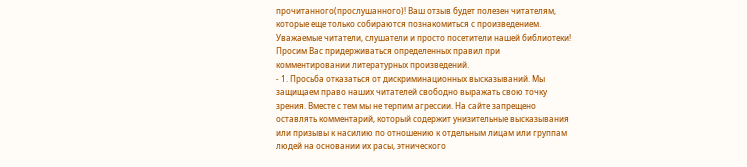прочитанного(прослушанного)! Ваш отзыв будет полезен читателям, которые еще только собираются познакомиться с произведением.
Уважаемые читатели, слушатели и просто посетители нашей библиотеки! Просим Вас придерживаться определенных правил при комментировании литературных произведений.
- 1. Просьба отказаться от дискриминационных высказываний. Мы защищаем право наших читателей свободно выражать свою точку зрения. Вместе с тем мы не терпим агрессии. На сайте запрещено оставлять комментарий, который содержит унизительные высказывания или призывы к насилию по отношению к отдельным лицам или группам людей на основании их расы, этнического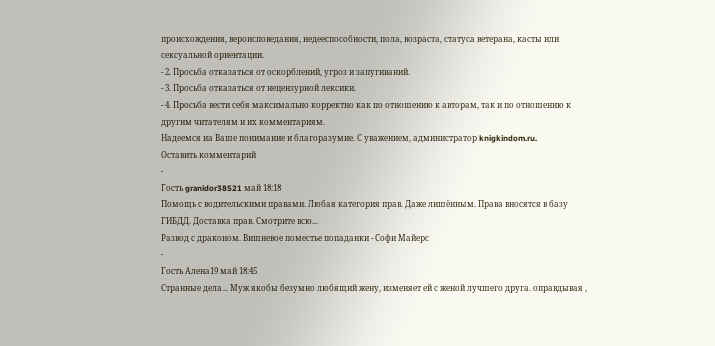происхождения, вероисповедания, недееспособности, пола, возраста, статуса ветерана, касты или сексуальной ориентации.
- 2. Просьба отказаться от оскорблений, угроз и запугиваний.
- 3. Просьба отказаться от нецензурной лексики.
- 4. Просьба вести себя максимально корректно как по отношению к авторам, так и по отношению к другим читателям и их комментариям.
Надеемся на Ваше понимание и благоразумие. С уважением, администратор knigkindom.ru.
Оставить комментарий
-
Гость granidor38521 май 18:18
Помощь с водительскими правами. Любая категория прав. Даже лишённым. Права вносятся в базу ГИБДД. Доставка прав. Смотрите всю...
Развод с драконом. Вишневое поместье попаданки - Софи Майерс
-
Гость Алена19 май 18:45
Странные дела... Муж якобы безумно любящий жену, изменяет ей с женой лучшего друга. оправдывая ,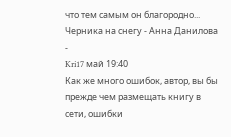что тем самым он благородно...
Черника на снегу - Анна Данилова
-
Kri17 май 19:40
Как же много ошибок, автор, вы бы прежде чем размещать книгу в сети, ошибки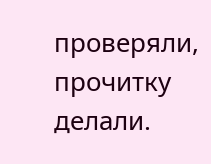проверяли, прочитку делали.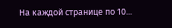На каждой странице по 10...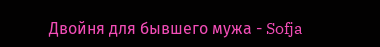Двойня для бывшего мужа - Sofja